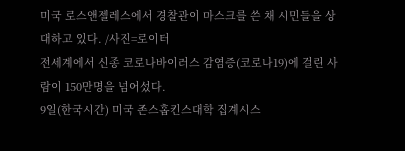미국 로스앤젤레스에서 경찰관이 마스크를 쓴 채 시민들을 상대하고 있다. /사진=로이터
전세계에서 신종 코로나바이러스 감염증(코로나19)에 걸린 사람이 150만명을 넘어섰다.
9일(한국시간) 미국 존스홉킨스대학 집계시스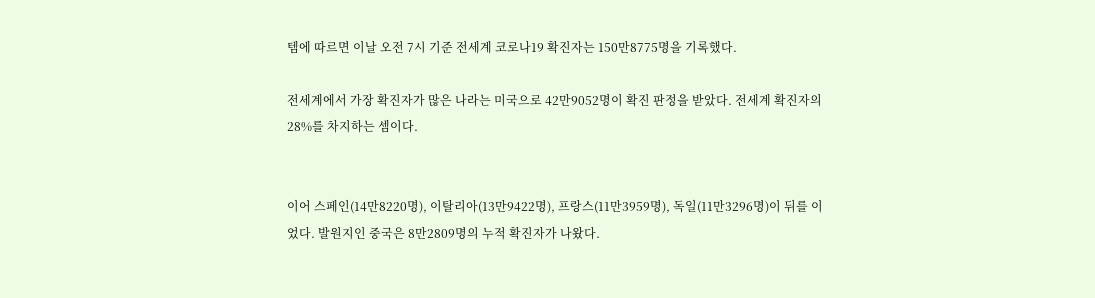템에 따르면 이날 오전 7시 기준 전세계 코로나19 확진자는 150만8775명을 기록했다.

전세계에서 가장 확진자가 많은 나라는 미국으로 42만9052명이 확진 판정을 받았다. 전세계 확진자의 28%를 차지하는 셈이다.


이어 스페인(14만8220명), 이탈리아(13만9422명), 프랑스(11만3959명), 독일(11만3296명)이 뒤를 이었다. 발원지인 중국은 8만2809명의 누적 확진자가 나왔다.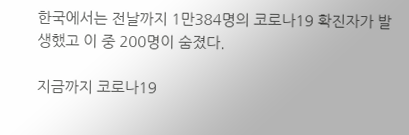한국에서는 전날까지 1만384명의 코로나19 확진자가 발생했고 이 중 200명이 숨졌다.

지금까지 코로나19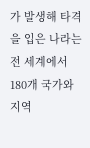가 발생해 타격을 입은 나라는 전 세계에서 180개 국가와 지역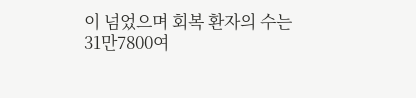이 넘었으며 회복 환자의 수는 31만7800여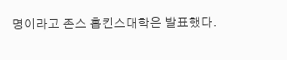명이라고 존스 홉킨스대학은 발표했다.